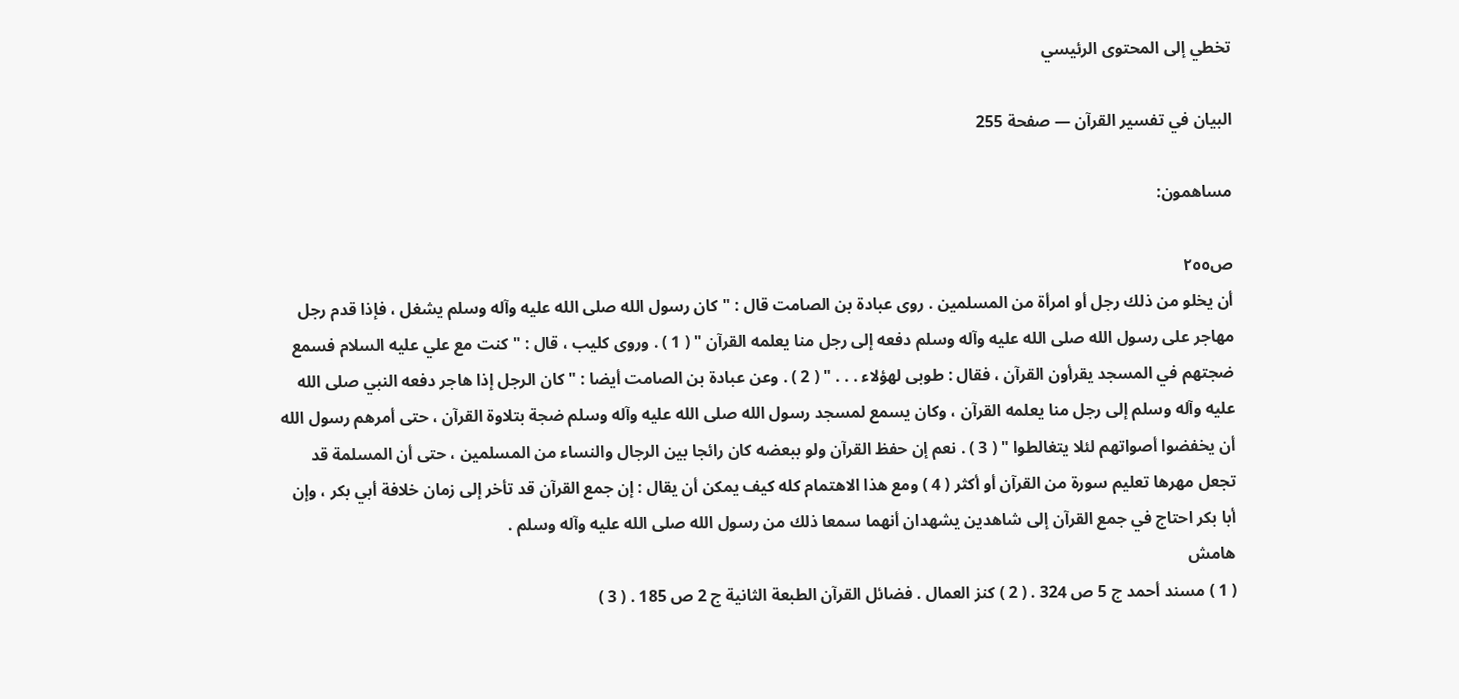تخطي إلى المحتوى الرئيسي

البيان في تفسير القرآن — صفحة 255

مساهمون:

ص٢٥٥
أن يخلو من ذلك رجل أو امرأة من المسلمين . روى عبادة بن الصامت قال : " كان رسول الله صلى الله عليه وآله وسلم يشغل ، فإذا قدم رجل مهاجر على رسول الله صلى الله عليه وآله وسلم دفعه إلى رجل منا يعلمه القرآن " ( 1 ) . وروى كليب ، قال : " كنت مع علي عليه السلام فسمع ضجتهم في المسجد يقرأون القرآن ، فقال : طوبى لهؤلاء . . . " ( 2 ) . وعن عبادة بن الصامت أيضا : " كان الرجل إذا هاجر دفعه النبي صلى الله عليه وآله وسلم إلى رجل منا يعلمه القرآن ، وكان يسمع لمسجد رسول الله صلى الله عليه وآله وسلم ضجة بتلاوة القرآن ، حتى أمرهم رسول الله أن يخفضوا أصواتهم لئلا يتغالطوا " ( 3 ) . نعم إن حفظ القرآن ولو ببعضه كان رائجا بين الرجال والنساء من المسلمين ، حتى أن المسلمة قد تجعل مهرها تعليم سورة من القرآن أو أكثر ( 4 ) ومع هذا الاهتمام كله كيف يمكن أن يقال : إن جمع القرآن قد تأخر إلى زمان خلافة أبي بكر ، وإن أبا بكر احتاج في جمع القرآن إلى شاهدين يشهدان أنهما سمعا ذلك من رسول الله صلى الله عليه وآله وسلم .
هامش
( 1 ) مسند أحمد ج 5 ص 324 . ( 2 ) كنز العمال . فضائل القرآن الطبعة الثانية ج 2 ص 185 . ( 3 )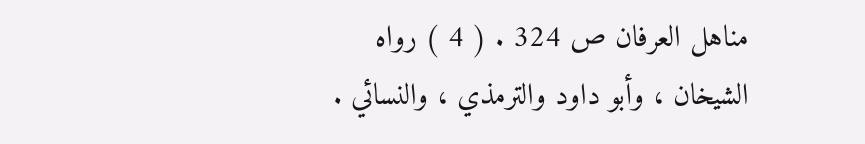مناهل العرفان ص 324 . ( 4 ) رواه الشيخان ، وأبو داود والترمذي ، والنسائي .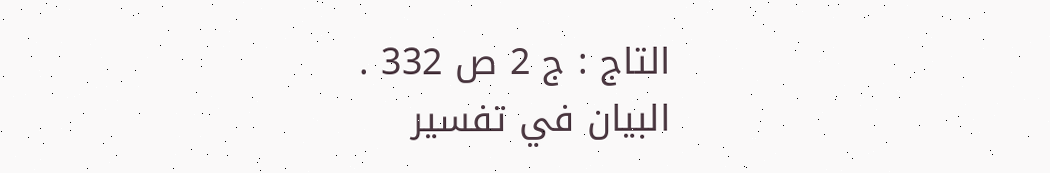التاج : ج 2 ص 332 .
البيان في تفسير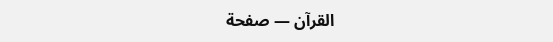القرآن — صفحة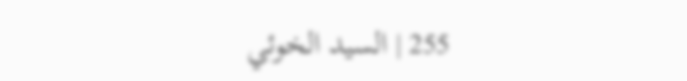255 | السيد الخوئي